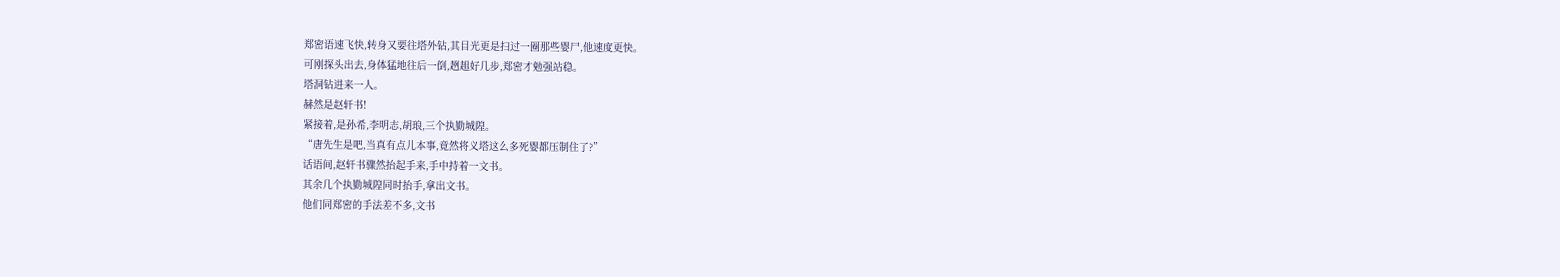郑密语速飞快,转身又要往塔外钻,其目光更是扫过一圈那些婴尸,他速度更快。
可刚探头出去,身体猛地往后一倒,趔趄好几步,郑密才勉强站稳。
塔洞钻进来一人。
赫然是赵轩书!
紧接着,是孙希,李明志,胡琅,三个执勤城隍。
“唐先生是吧,当真有点儿本事,竟然将义塔这么多死婴都压制住了?”
话语间,赵轩书骤然抬起手来,手中持着一文书。
其余几个执勤城隍同时抬手,拿出文书。
他们同郑密的手法差不多,文书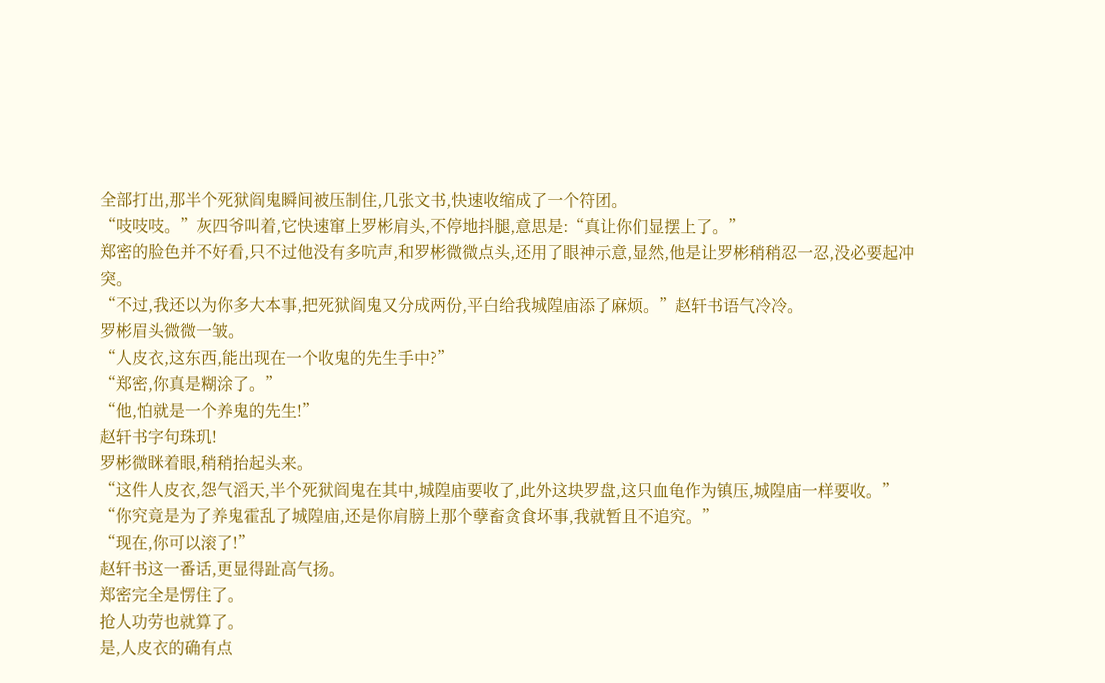全部打出,那半个死狱阎鬼瞬间被压制住,几张文书,快速收缩成了一个符团。
“吱吱吱。”灰四爷叫着,它快速窜上罗彬肩头,不停地抖腿,意思是:“真让你们显摆上了。”
郑密的脸色并不好看,只不过他没有多吭声,和罗彬微微点头,还用了眼神示意,显然,他是让罗彬稍稍忍一忍,没必要起冲突。
“不过,我还以为你多大本事,把死狱阎鬼又分成两份,平白给我城隍庙添了麻烦。”赵轩书语气冷冷。
罗彬眉头微微一皱。
“人皮衣,这东西,能出现在一个收鬼的先生手中?”
“郑密,你真是糊涂了。”
“他,怕就是一个养鬼的先生!”
赵轩书字句珠玑!
罗彬微眯着眼,稍稍抬起头来。
“这件人皮衣,怨气滔天,半个死狱阎鬼在其中,城隍庙要收了,此外这块罗盘,这只血龟作为镇压,城隍庙一样要收。”
“你究竟是为了养鬼霍乱了城隍庙,还是你肩膀上那个孽畜贪食坏事,我就暂且不追究。”
“现在,你可以滚了!”
赵轩书这一番话,更显得趾高气扬。
郑密完全是愣住了。
抢人功劳也就算了。
是,人皮衣的确有点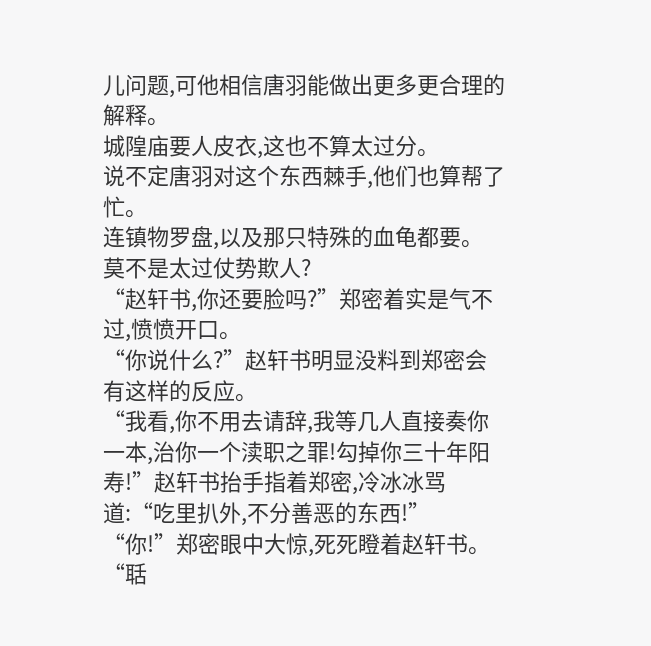儿问题,可他相信唐羽能做出更多更合理的解释。
城隍庙要人皮衣,这也不算太过分。
说不定唐羽对这个东西棘手,他们也算帮了忙。
连镇物罗盘,以及那只特殊的血龟都要。
莫不是太过仗势欺人?
“赵轩书,你还要脸吗?”郑密着实是气不过,愤愤开口。
“你说什么?”赵轩书明显没料到郑密会有这样的反应。
“我看,你不用去请辞,我等几人直接奏你一本,治你一个渎职之罪!勾掉你三十年阳寿!”赵轩书抬手指着郑密,冷冰冰骂道:“吃里扒外,不分善恶的东西!”
“你!”郑密眼中大惊,死死瞪着赵轩书。
“聒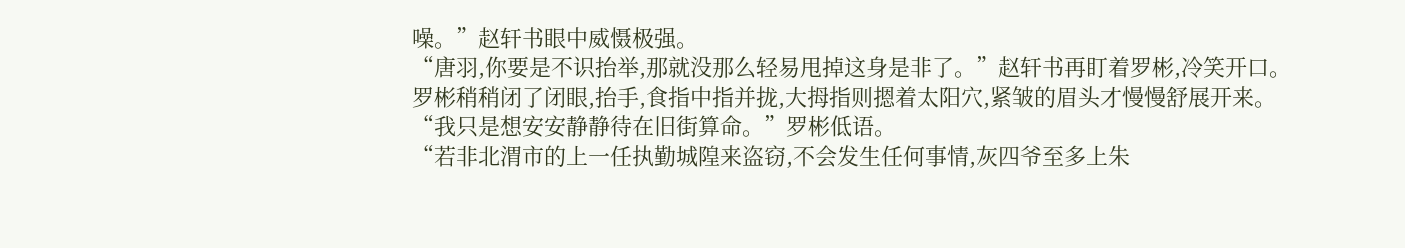噪。”赵轩书眼中威慑极强。
“唐羽,你要是不识抬举,那就没那么轻易甩掉这身是非了。”赵轩书再盯着罗彬,冷笑开口。
罗彬稍稍闭了闭眼,抬手,食指中指并拢,大拇指则摁着太阳穴,紧皱的眉头才慢慢舒展开来。
“我只是想安安静静待在旧街算命。”罗彬低语。
“若非北渭市的上一任执勤城隍来盗窃,不会发生任何事情,灰四爷至多上朱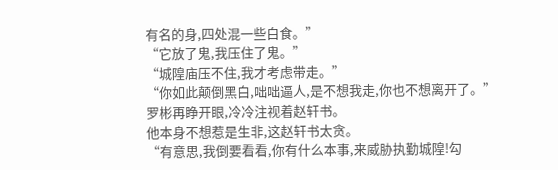有名的身,四处混一些白食。”
“它放了鬼,我压住了鬼。”
“城隍庙压不住,我才考虑带走。”
“你如此颠倒黑白,咄咄逼人,是不想我走,你也不想离开了。”
罗彬再睁开眼,冷冷注视着赵轩书。
他本身不想惹是生非,这赵轩书太贪。
“有意思,我倒要看看,你有什么本事,来威胁执勤城隍!勾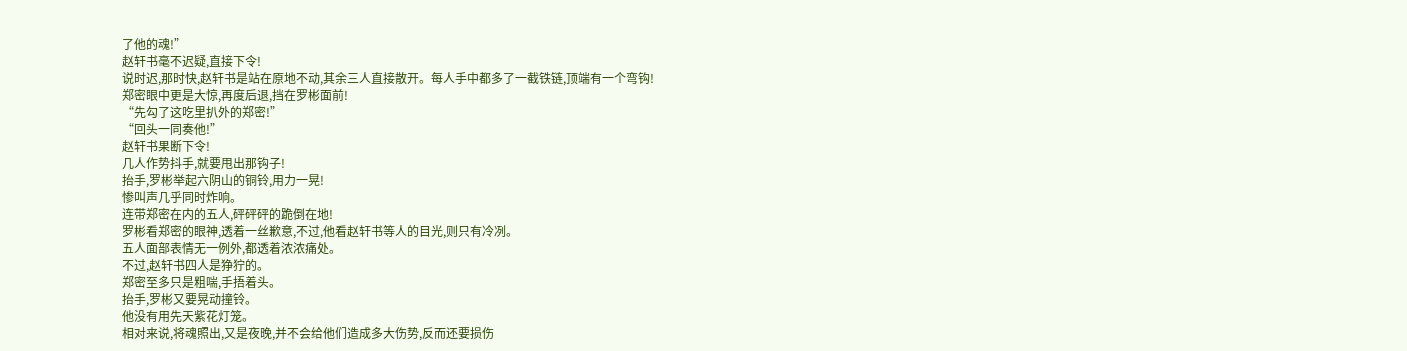了他的魂!”
赵轩书毫不迟疑,直接下令!
说时迟,那时快,赵轩书是站在原地不动,其余三人直接散开。每人手中都多了一截铁链,顶端有一个弯钩!
郑密眼中更是大惊,再度后退,挡在罗彬面前!
“先勾了这吃里扒外的郑密!”
“回头一同奏他!”
赵轩书果断下令!
几人作势抖手,就要甩出那钩子!
抬手,罗彬举起六阴山的铜铃,用力一晃!
惨叫声几乎同时炸响。
连带郑密在内的五人,砰砰砰的跪倒在地!
罗彬看郑密的眼神,透着一丝歉意,不过,他看赵轩书等人的目光,则只有冷冽。
五人面部表情无一例外,都透着浓浓痛处。
不过,赵轩书四人是狰狞的。
郑密至多只是粗喘,手捂着头。
抬手,罗彬又要晃动撞铃。
他没有用先天紫花灯笼。
相对来说,将魂照出,又是夜晚,并不会给他们造成多大伤势,反而还要损伤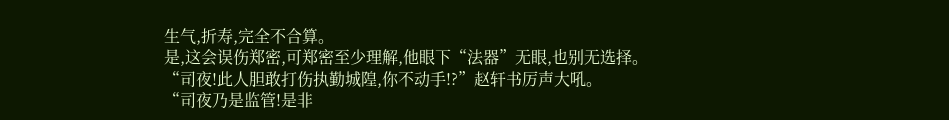生气,折寿,完全不合算。
是,这会误伤郑密,可郑密至少理解,他眼下“法器”无眼,也别无选择。
“司夜!此人胆敢打伤执勤城隍,你不动手!?”赵轩书厉声大吼。
“司夜乃是监管!是非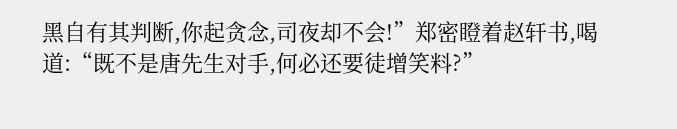黑自有其判断,你起贪念,司夜却不会!”郑密瞪着赵轩书,喝道:“既不是唐先生对手,何必还要徒增笑料?”